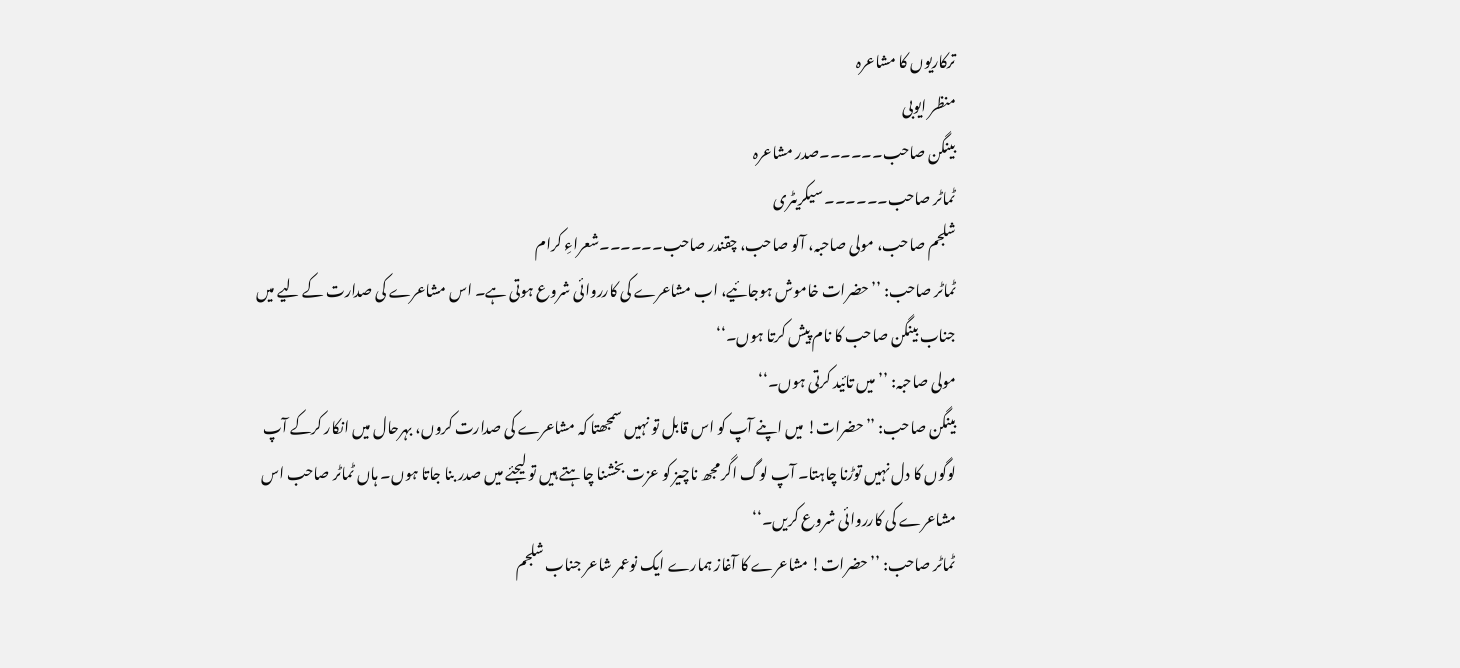ترکاریوں کا مشاعرہ
منظر ایوبی
بینگن صاحب۔۔۔۔۔۔صدر مشاعرہ
ٹماٹر صاحب۔۔۔۔۔۔ سیکریٹری
شلجم صاحب، مولی صاحبہ، آلو صاحب، چقندر صاحب۔۔۔۔۔۔شعراءِ کرام
ٹماٹر صاحب: ’’حضرات خاموش ہوجائیے، اب مشاعرے کی کارروائی شروع ہوتی ہے۔ اس مشاعرے کی صدارت کے لیے میں جناب بینگن صاحب کا نام پیش کرتا ہوں۔‘‘
مولی صاحبہ: ’’میں تائید کرتی ہوں۔‘‘
بینگن صاحب: ’’حضرات! میں اپنے آپ کو اس قابل تو نہیں سمجھتا کہ مشاعرے کی صدارت کروں، بہرحال میں انکار کرکے آپ لوگوں کا دل نہیں توڑنا چاہتا۔ آپ لوگ اگر مجھ ناچیز کو عزت بخشنا چاہتے ہیں تو لیجئے میں صدر بنا جاتا ہوں۔ ہاں ٹماٹر صاحب اس مشاعرے کی کارروائی شروع کریں۔‘‘
ٹماٹر صاحب: ’’حضرات! مشاعرے کا آغاز ہمارے ایک نوعمر شاعر جناب شلجم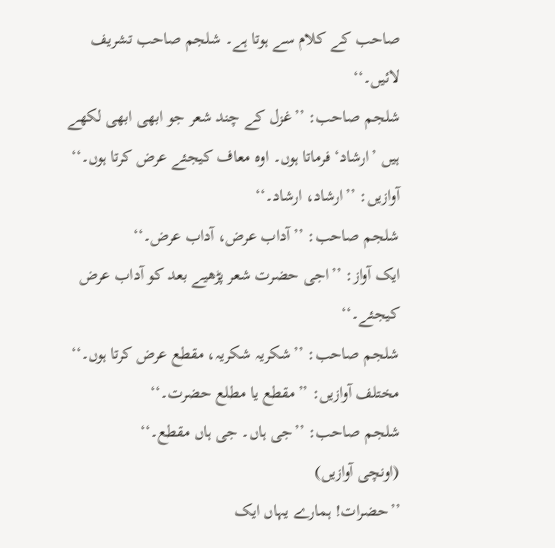صاحب کے کلام سے ہوتا ہے۔ شلجم صاحب تشریف لائیں۔‘‘
شلجم صاحب: ’’غزل کے چند شعر جو ابھی ابھی لکھے ہیں ’ارشاد‘ فرماتا ہوں۔ اوہ معاف کیجئے عرض کرتا ہوں۔‘‘
آوازیں: ’’ارشاد، ارشاد۔‘‘
شلجم صاحب: ’’آداب عرض، آداب عرض۔‘‘
ایک آواز: ’’اجی حضرت شعر پڑھیے بعد کو آداب عرض کیجئے۔‘‘
شلجم صاحب: ’’شکریہ شکریہ، مقطع عرض کرتا ہوں۔‘‘
مختلف آوازیں: ’’مقطع یا مطلع حضرت۔‘‘
شلجم صاحب: ’’جی ہاں۔ جی ہاں مقطع۔‘‘
(اونچی آوازیں)
’’حضرات! ہمارے یہاں ایک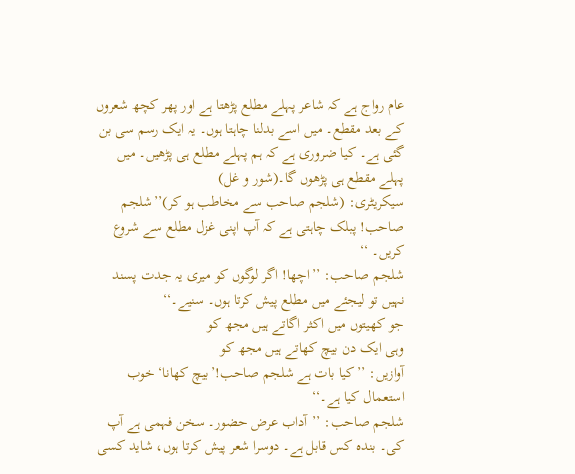عام رواج ہے کہ شاعر پہلے مطلع پڑھتا ہے اور پھر کچھ شعروں کے بعد مقطع۔ میں اسے بدلنا چاہتا ہوں۔ یہ ایک رسم سی بن گئی ہے۔ کیا ضروری ہے کہ ہم پہلے مطلع ہی پڑھیں۔ میں پہلے مقطع ہی پڑھوں گا۔(شور و غل)
سیکریٹری: (شلجم صاحب سے مخاطب ہو کر)’’شلجم صاحب! پبلک چاہتی ہے کہ آپ اپنی غزل مطلع سے شروع کریں۔ ‘‘
شلجم صاحب: ’’اچھا! اگر لوگوں کو میری یہ جدت پسند نہیں تو لیجئے میں مطلع پیش کرتا ہوں۔ سنیے۔‘‘
جو کھیتوں میں اکثر اگاتے ہیں مجھ کو
وہی ایک دن بیچ کھاتے ہیں مجھ کو
آوازیں: ’’کیا بات ہے شلجم صاحب!’بیچ کھانا‘ خوب استعمال کیا ہے۔‘‘
شلجم صاحب: ’’آداب عرض حضور۔ سخن فہمی ہے آپ کی۔ بندہ کس قابل ہے۔ دوسرا شعر پیش کرتا ہوں، شاید کسی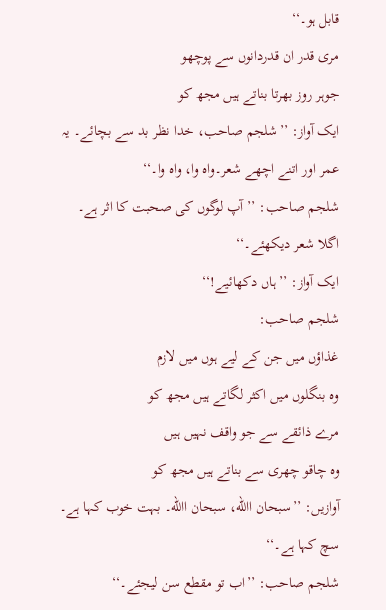قابل ہو۔‘‘
مری قدر ان قدردانوں سے پوچھو
جوہر روز بھرتا بناتے ہیں مجھ کو
ایک آواز: ’’شلجم صاحب، خدا نظر بد سے بچائے۔ یہ عمر اور اتنے اچھے شعر۔واہ وا، واہ وا۔‘‘
شلجم صاحب: ’’آپ لوگوں کی صحبت کا اثر ہے۔ اگلا شعر دیکھئے۔‘‘
ایک آواز: ’’ہاں دکھائیے!‘‘
شلجم صاحب:
غذاؤں میں جن کے لیے ہوں میں لازم
وہ بنگلوں میں اکثر لگاتے ہیں مجھ کو
مرے ذائقے سے جو واقف نہیں ہیں
وہ چاقو چھری سے بناتے ہیں مجھ کو
آوازیں: ’’سبحان االله، سبحان االله۔ بہت خوب کہا ہے۔ سچ کہا ہے۔‘‘
شلجم صاحب: ’’اب تو مقطع سن لیجئے۔‘‘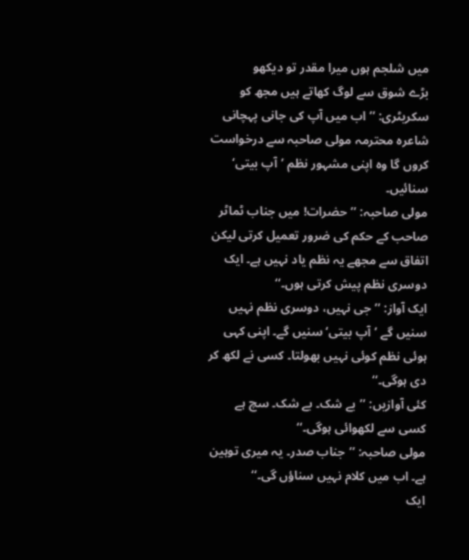میں شلجم ہوں میرا مقدر تو دیکھو
بڑے شوق سے لوگ کھاتے ہیں مجھ کو
سکریٹری: ’’اب میں آپ کی جانی پہچانی شاعرہ محترمہ مولی صاحبہ سے درخواست کروں گا وہ اپنی مشہور نظم ’آپ بیتی‘ سنائیں۔
مولی صاحبہ: ’’حضرات! میں جناب ٹماٹر صاحب کے حکم کی ضرور تعمیل کرتی لیکن اتفاق سے مجھے یہ نظم یاد نہیں ہے۔ ایک دوسری نظم پیش کرتی ہوں۔‘‘
ایک آواز: ’’جی نہیں، دوسری نظم نہیں سنیں گے ’آپ بیتی‘ سنیں گے۔ اپنی کہی ہوئی نظم کوئی نہیں بھولتا۔ کسی نے لکھ کر دی ہوگی۔‘‘
کئی آوازیں: ’’بے شک۔ بے شک۔ سچ ہے کسی سے لکھوائی ہوگی۔‘‘
مولی صاحبہ: ’’جناب صدر۔ یہ میری توہین ہے۔ اب میں کلام نہیں سناؤں گی۔‘‘
ایک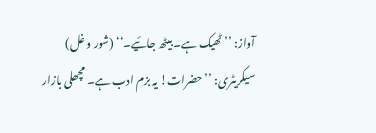آواز: ’’ٹھیک ہے۔ بیٹھ جائیے۔‘‘ (شور و غل)
سیکریٹری: ’’حضرات! یہ بزم ادب ہے۔ مچھلی بازار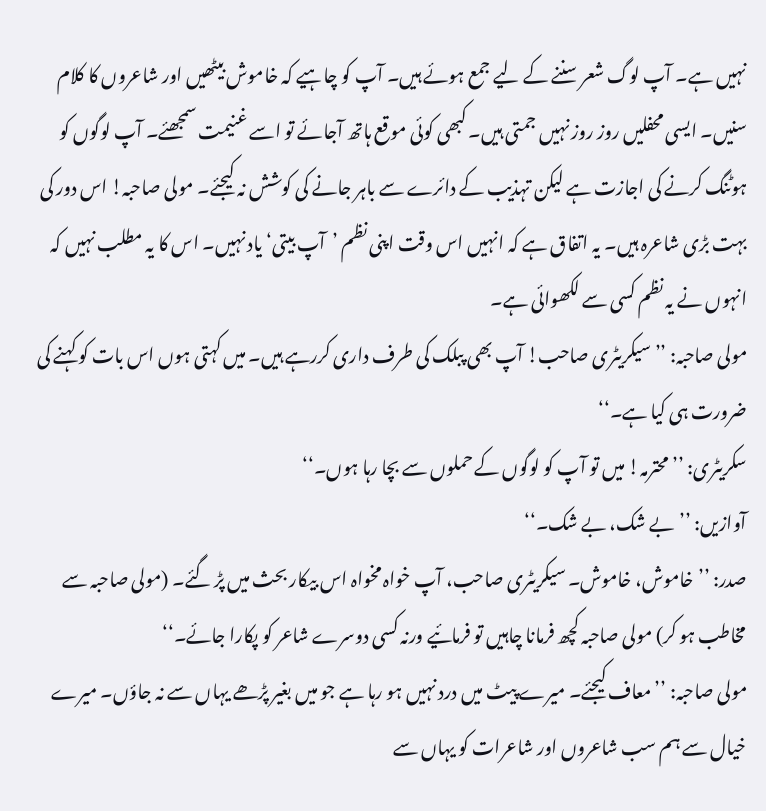نہیں ہے۔ آپ لوگ شعر سننے کے لیے جمع ہوئے ہیں۔ آپ کو چاہیے کہ خاموش بیٹھیں اور شاعروں کا کلام سنیں۔ ایسی محفلیں روز روز نہیں جمتی ہیں۔ کبھی کوئی موقع ہاتھ آجائے تو اسے غنیمت سمجھئے۔ آپ لوگوں کو ہوٹنگ کرنے کی اجازت ہے لیکن تہذیب کے دائرے سے باہر جانے کی کوشش نہ کیجئے۔ مولی صاحبہ! اس دور کی بہت بڑی شاعرہ ہیں۔ یہ اتفاق ہے کہ انہیں اس وقت اپنی نظم ’آپ بیتی‘ یاد نہیں۔ اس کا یہ مطلب نہیں کہ انہوں نے یہ نظم کسی سے لکھوائی ہے۔
مولی صاحبہ: ’’سیکریٹری صاحب! آپ بھی پبلک کی طرف داری کررہے ہیں۔ میں کہتی ہوں اس بات کو کہنے کی ضرورت ہی کیا ہے۔‘‘
سکریٹری: ’’محترمہ! میں تو آپ کو لوگوں کے حملوں سے بچا رہا ہوں۔‘‘
آوازیں: ’’بے شک، بے شک۔‘‘
صدر: ’’خاموش، خاموش۔ سیکریٹری صاحب، آپ خواہ مخواہ اس بیکار بحث میں پڑ گئے۔ (مولی صاحبہ سے مخاطب ہو کر) مولی صاحبہ کچھ فرمانا چاہیں تو فرمائیے ورنہ کسی دوسرے شاعر کو پکارا جائے۔‘‘
مولی صاحبہ: ’’معاف کیجئے۔ میرے پیٹ میں درد نہیں ہو رہا ہے جو میں بغیر پڑھے یہاں سے نہ جاؤں۔ میرے خیال سے ہم سب شاعروں اور شاعرات کو یہاں سے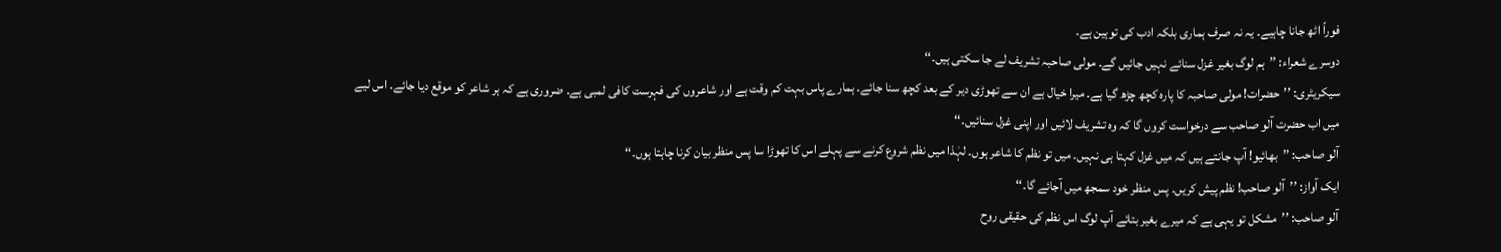فوراً اٹھ جانا چاہیے۔ یہ نہ صرف ہماری بلکہ ادب کی توہین ہے۔
دوسرے شعراء: ’’ہم لوگ بغیر غزل سنائے نہیں جائیں گے۔ مولی صاحبہ تشریف لے جا سکتی ہیں۔‘‘
سیکریٹری: ’’حضرات! مولی صاحبہ کا پارہ کچھ چڑھ گیا ہے۔ میرا خیال ہے ان سے تھوڑی دیر کے بعد کچھ سنا جائے۔ ہمارے پاس بہت کم وقت ہے اور شاعروں کی فہرست کافی لمبی ہے۔ ضروری ہے کہ ہر شاعر کو موقع دیا جائے۔ اس لیے میں اب حضرت آلو صاحب سے درخواست کروں گا کہ وہ تشریف لائیں اور اپنی غزل سنائیں۔‘‘
آلو صاحب: ’’بھائیو! آپ جانتے ہیں کہ میں غزل کہتا ہی نہیں۔ میں تو نظم کا شاعر ہوں۔ لہٰذا میں نظم شروع کرنے سے پہلے اس کا تھوڑا سا پس منظر بیان کرنا چاہتا ہوں۔‘‘
ایک آواز: ’’آلو صاحب! نظم پیش کریں۔ پس منظر خود سمجھ میں آجائے گا۔‘‘
آلو صاحب: ’’مشکل تو یہی ہے کہ میرے بغیر بتائے آپ لوگ اس نظم کی حقیقی روح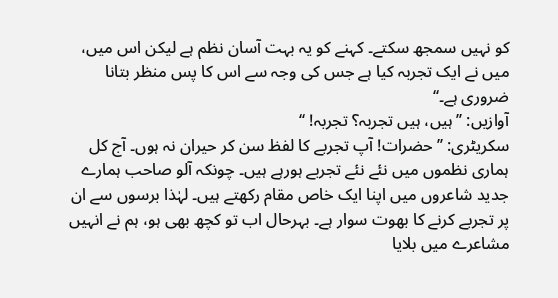کو نہیں سمجھ سکتے۔ کہنے کو یہ بہت آسان نظم ہے لیکن اس میں، میں نے ایک تجربہ کیا ہے جس کی وجہ سے اس کا پس منظر بتانا ضروری ہے۔‘‘
آوازیں: ’’ہیں، ہیں تجربہ؟ تجربہ! ‘‘
سکریٹری: ’’حضرات! آپ تجربے کا لفظ سن کر حیران نہ ہوں۔ آج کل ہماری نظموں میں نئے نئے تجربے ہورہے ہیں۔ چونکہ آلو صاحب ہمارے جدید شاعروں میں اپنا ایک خاص مقام رکھتے ہیں۔ لہٰذا برسوں سے ان پر تجربے کرنے کا بھوت سوار ہے۔ بہرحال اب تو کچھ بھی ہو، ہم نے انہیں مشاعرے میں بلایا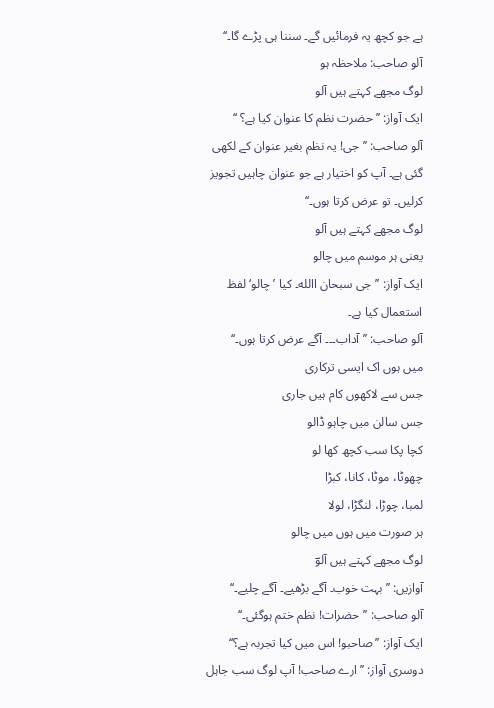ہے جو کچھ یہ فرمائیں گے۔ سننا ہی پڑے گا۔‘‘
آلو صاحب: ملاحظہ ہو
لوگ مجھے کہتے ہیں آلو
ایک آواز: ’’حضرت نظم کا عنوان کیا ہے؟ ‘‘
آلو صاحب: ’’جی! یہ نظم بغیر عنوان کے لکھی گئی ہے۔ آپ کو اختیار ہے جو عنوان چاہیں تجویز کرلیں۔ تو عرض کرتا ہوں۔‘‘
لوگ مجھے کہتے ہیں آلو
یعنی ہر موسم میں چالو
ایک آواز: ’’جی سبحان االله۔ کیا ’چالو‘ لفظ استعمال کیا ہے۔
آلو صاحب: ’’آداب۔۔۔ آگے عرض کرتا ہوں۔‘‘
میں ہوں اک ایسی ترکاری
جس سے لاکھوں کام ہیں جاری
جس سالن میں چاہو ڈالو
کچا پکا سب کچھ کھا لو
چھوٹا، موٹا، کانا، کبڑا
لمبا، چوڑا، لنگڑا، لولا
ہر صورت میں ہوں میں چالو
لوگ مجھے کہتے ہیں آلوؔ
آوازیں: ’’بہت خوب۔ آگے بڑھیے۔ آگے چلیے۔‘‘
آلو صاحب: ’’حضرات! نظم ختم ہوگئی۔‘‘
ایک آواز: ’’صاحبو! اس میں کیا تجربہ ہے؟‘‘
دوسری آواز: ’’ارے صاحب! آپ لوگ سب جاہل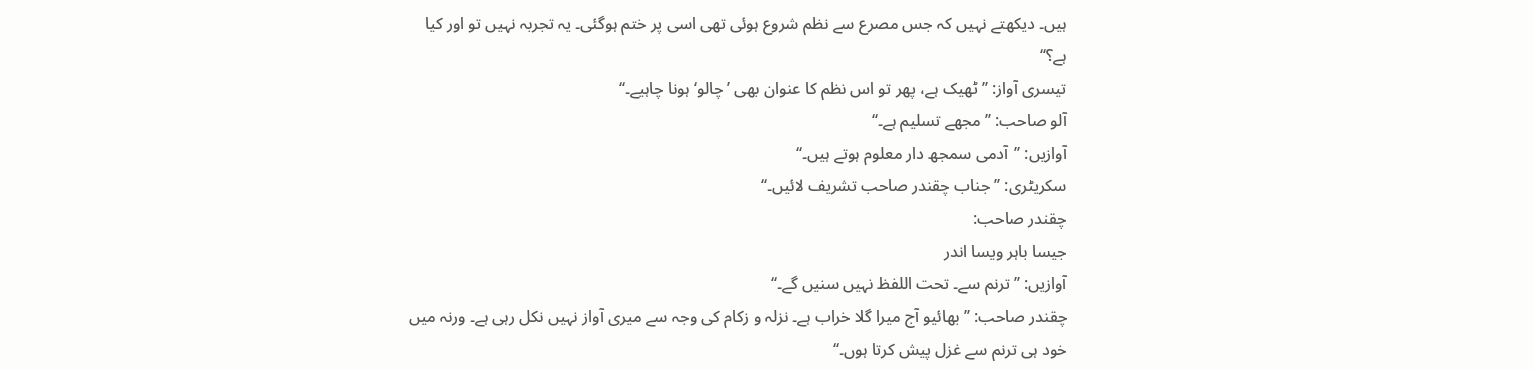ہیں۔ دیکھتے نہیں کہ جس مصرع سے نظم شروع ہوئی تھی اسی پر ختم ہوگئی۔ یہ تجربہ نہیں تو اور کیا ہے؟‘‘
تیسری آواز: ’’ٹھیک ہے، پھر تو اس نظم کا عنوان بھی ’چالو‘ ہونا چاہیے۔‘‘
آلو صاحب: ’’مجھے تسلیم ہے۔‘‘
آوازیں: ’’آدمی سمجھ دار معلوم ہوتے ہیں۔‘‘
سکریٹری: ’’جناب چقندر صاحب تشریف لائیں۔‘‘
چقندر صاحب:
جیسا باہر ویسا اندر
آوازیں: ’’ترنم سے۔ تحت اللفظ نہیں سنیں گے۔‘‘
چقندر صاحب: ’’بھائیو آج میرا گلا خراب ہے۔ نزلہ و زکام کی وجہ سے میری آواز نہیں نکل رہی ہے۔ ورنہ میں خود ہی ترنم سے غزل پیش کرتا ہوں۔‘‘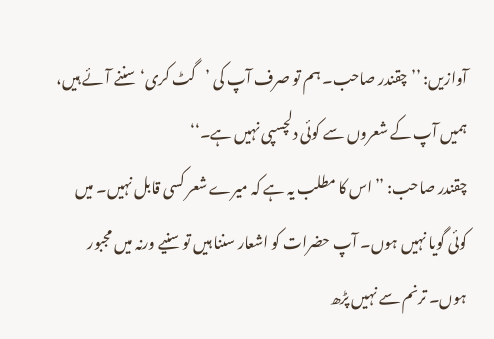آوازیں: ’’چقندر صاحب۔ ہم تو صرف آپ کی ’گٹ کری‘ سننے آئے ہیں، ہمیں آپ کے شعروں سے کوئی دلچسپی نہیں ہے۔‘‘
چقندر صاحب: ’’اس کا مطلب یہ ہے کہ میرے شعر کسی قابل نہیں۔ میں کوئی گویا نہیں ہوں۔ آپ حضرات کو اشعار سننا ہیں تو سنیے ورنہ میں مجبور ہوں۔ ترنم سے نہیں پڑھ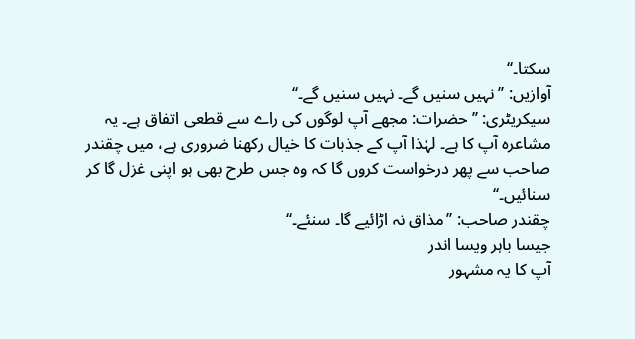سکتا۔‘‘
آوازیں: ’’نہیں سنیں گے۔ نہیں سنیں گے۔‘‘
سیکریٹری: ’’حضرات: مجھے آپ لوگوں کی راے سے قطعی اتفاق ہے۔ یہ مشاعرہ آپ کا ہے۔ لہٰذا آپ کے جذبات کا خیال رکھنا ضروری ہے، میں چقندر صاحب سے پھر درخواست کروں گا کہ وہ جس طرح بھی ہو اپنی غزل گا کر سنائیں۔‘‘
چقندر صاحب: ’’مذاق نہ اڑائیے گا۔ سنئے۔‘‘
جیسا باہر ویسا اندر
آپ کا یہ مشہور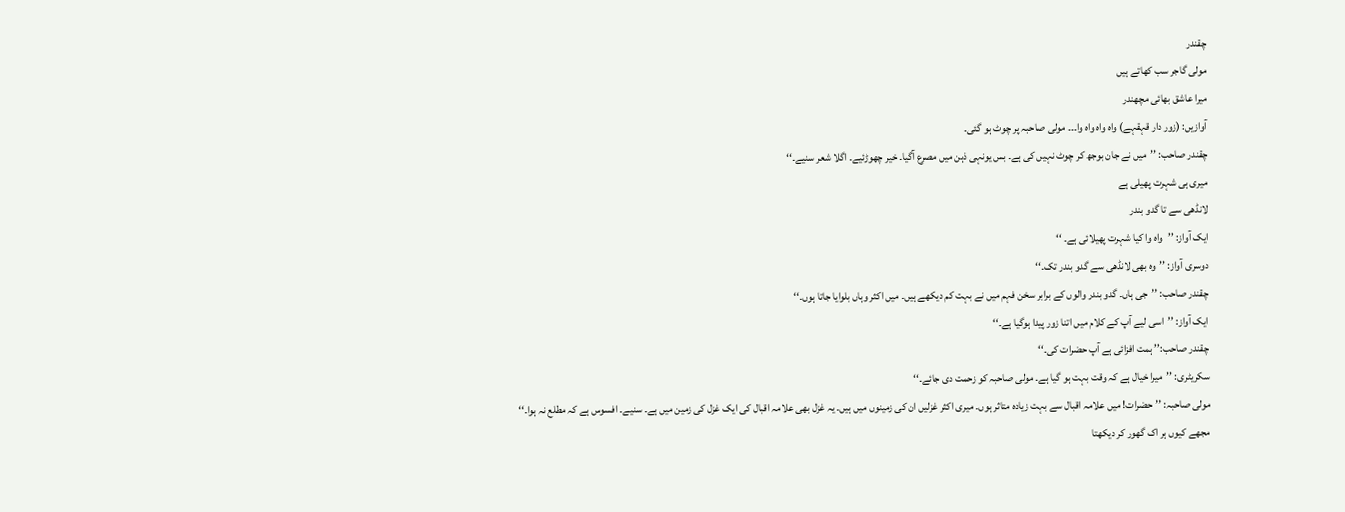چقندر
مولی گاجر سب کھاتے ہیں
میرا عاشق بھائی مچھندر
آوازیں: (زور دار قہقہے) واہ واہ واہ وا۔۔۔ مولی صاحبہ پر چوٹ ہو گئی۔
چقندر صاحب: ’’میں نے جان بوجھ کر چوٹ نہیں کی ہے۔ بس یونہی ذہن میں مصرع آگیا۔ خیر چھوڑئیے۔ اگلا شعر سنیے۔‘‘
میری ہی شہرت پھیلی ہے
لانڈھی سے تا گدو بندر
ایک آواز: ’’واہ وا کیا شہرت پھیلائی ہے۔ ‘‘
دوسری آواز: ’’وہ بھی لانڈھی سے گدو بندر تک۔‘‘
چقندر صاحب: ’’جی ہاں۔ گدو بندر والوں کے برابر سخن فہم میں نے بہت کم دیکھے ہیں۔ میں اکثر وہاں بلوایا جاتا ہوں۔‘‘
ایک آواز: ’’اسی لیے آپ کے کلام میں اتنا زور پیدا ہوگیا ہے۔‘‘
چقندر صاحب:’’ ہمت افزائی ہے آپ حضرات کی۔‘‘
سکریٹری: ’’میرا خیال ہے کہ وقت بہت ہو گیا ہے۔ مولی صاحبہ کو زحمت دی جائے۔‘‘
مولی صاحبہ: ’’حضرات! میں علامہ اقبال سے بہت زیادہ متاثر ہوں۔ میری اکثر غزلیں ان کی زمینوں میں ہیں۔ یہ غزل بھی علامہ اقبال کی ایک غزل کی زمین میں ہے۔ سنیے۔ افسوس ہے کہ مطلع نہ ہوا۔‘‘
مجھے کیوں ہر اک گھور کر دیکھتا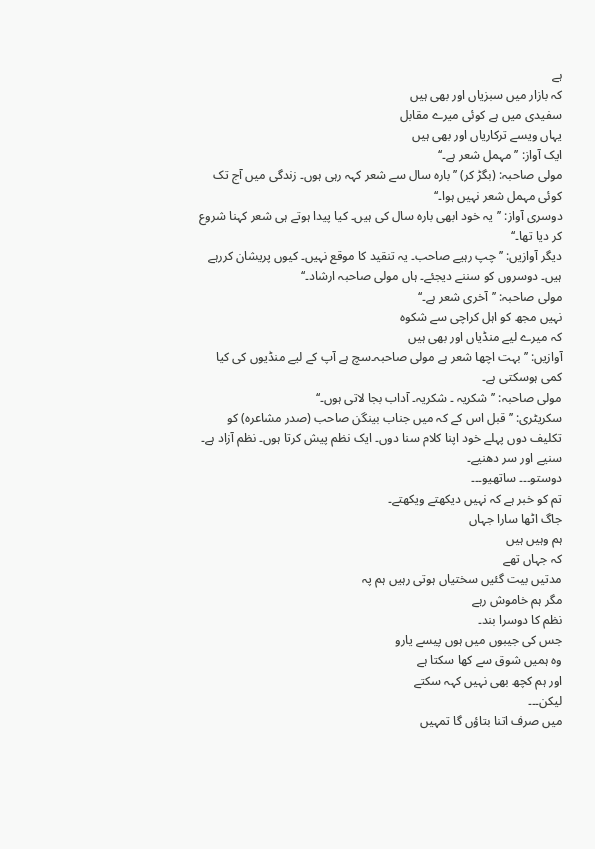ہے
کہ بازار میں سبزیاں اور بھی ہیں
سفیدی میں ہے کوئی میرے مقابل
یہاں ویسے ترکاریاں اور بھی ہیں
ایک آواز: ’’مہمل شعر ہے۔‘‘
مولی صاحبہ: (بگڑ کر) ’’بارہ سال سے شعر کہہ رہی ہوں۔ زندگی میں آج تک کوئی مہمل شعر نہیں ہوا۔‘‘
دوسری آواز: ’’یہ خود ابھی بارہ سال کی ہیں۔ کیا پیدا ہوتے ہی شعر کہنا شروع کر دیا تھا۔‘‘
دیگر آوازیں: ’’چپ رہیے صاحب۔ یہ تنقید کا موقع نہیں۔ کیوں پریشان کررہے ہیں۔ دوسروں کو سننے دیجئے۔ ہاں مولی صاحبہ ارشاد۔‘‘
مولی صاحبہ: ’’آخری شعر ہے۔‘‘
نہیں مجھ کو اہل کراچی سے شکوہ
کہ میرے لیے منڈیاں اور بھی ہیں
آوازیں: ’’بہت اچھا شعر ہے مولی صاحبہ۔سچ ہے آپ کے لیے منڈیوں کی کیا کمی ہوسکتی ہے۔
مولی صاحبہ: ’’شکریہ ۔ شکریہ۔ آداب بجا لاتی ہوں۔‘‘
سکریٹری: ’’قبل اس کے کہ میں جناب بینگن صاحب (صدر مشاعرہ) کو تکلیف دوں پہلے خود اپنا کلام سنا دوں۔ ایک نظم پیش کرتا ہوں۔ نظم آزاد ہے۔ سنیے اور سر دھنیے۔
دوستو۔۔۔ ساتھیو۔۔۔
تم کو خبر ہے کہ نہیں دیکھتے ویکھتے۔
جاگ اٹھا سارا جہاں
ہم وہیں ہیں
کہ جہاں تھے
مدتیں بیت گئیں سختیاں ہوتی رہیں ہم پہ
مگر ہم خاموش رہے
نظم کا دوسرا بند۔
جس کی جیبوں میں ہوں پیسے یارو
وہ ہمیں شوق سے کھا سکتا ہے
اور ہم کچھ بھی نہیں کہہ سکتے
لیکن۔۔۔
میں صرف اتنا بتاؤں گا تمہیں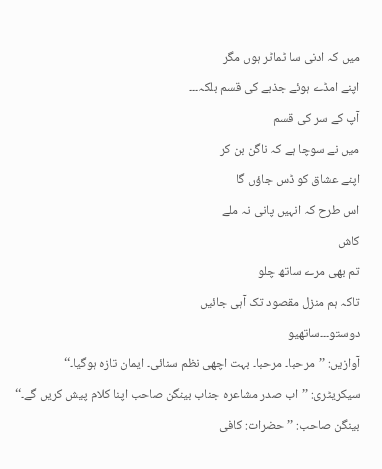میں کہ ادنی سا ٹماٹر ہوں مگر
اپنے امڈے ہوئے جذبے کی قسم بلکہ۔۔۔
آپ کے سر کی قسم
میں نے سوچا ہے کہ ناگن بن کر
اپنے عشاق کو ڈس جاؤں گا
اس طرح کہ انہیں پانی نہ ملے
کاش
تم بھی مرے ساتھ چلو
تاکہ ہم منزل مقصود تک آہی جائیں
دوستو۔۔۔ساتھیو
آوازیں: ’’مرحبا۔ مرحبا۔ بہت اچھی نظم سنائی۔ ایمان تازہ ہوگیا۔‘‘
سیکریٹری: ’’اب صدر مشاعرہ جناب بینگن صاحب اپنا کلام پیش کریں گے۔‘‘
بینگن صاحب: ’’حضرات: کافی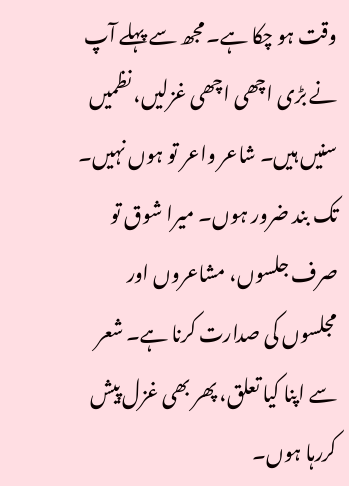وقت ہو چکا ہے۔ مجھ سے پہلے آپ نے بڑی اچھی اچھی غزلیں، نظمیں سنیں ہیں۔ شاعر واعر تو ہوں نہیں۔ تک بند ضرور ہوں۔ میرا شوق تو صرف جلسوں، مشاعروں اور مجلسوں کی صدارت کرنا ہے۔ شعر سے اپنا کیا تعلق، پھر بھی غزل پیش کررہا ہوں۔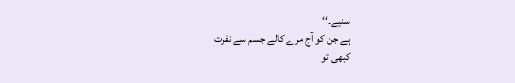سنیے۔‘‘
ہے جن کو آج مرے کالے جسم سے نفرت
کبھی تو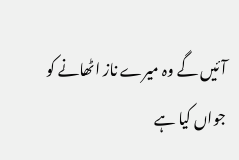آئیں گے وہ میرے ناز اٹھانے کو
جواں کیا ہے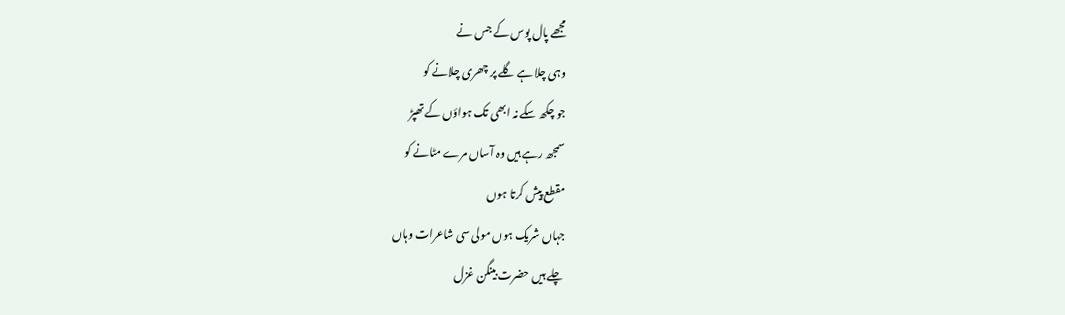مجھے پال پوس کے جس نے
وہی چلا ہے گلے پر چھری چلانے کو
جو چکھ سکے نہ ابھی تک ہواؤں کے تھپڑ
سمجھ رہے ہیں وہ آساں مرے مٹانے کو
مقطع پیش کرتا ہوں
جہاں شریک ہوں مولی سی شاعرات وہاں
چلے ہیں حضرت بینگن غزل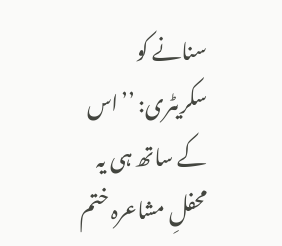سنانے کو
سکریٹری: ’’اس کے ساتھ ہی یہ محفلِ مشاعرہ ختم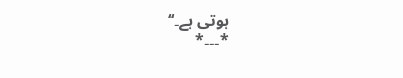ہوتی ہے۔‘‘
*۔۔۔*